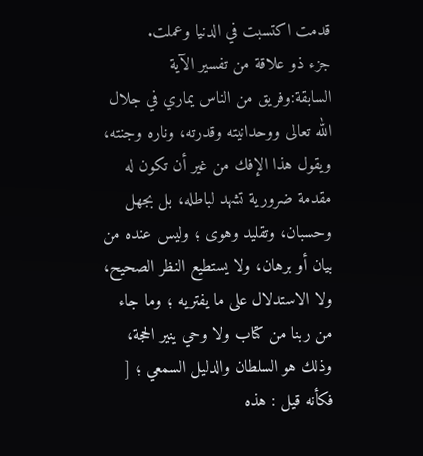قدمت اكتسبت في الدنيا وعملت.
جزء ذو علاقة من تفسير الآية السابقة:وفريق من الناس يماري في جلال الله تعالى ووحدانيته وقدرته، وناره وجنته، ويقول هذا الإفك من غير أن تكون له مقدمة ضرورية تشهد لباطله، بل بجهل وحسبان، وتقليد وهوى ؛ وليس عنده من بيان أو برهان، ولا يستطيع النظر الصحيح، ولا الاستدلال على ما يفتريه ؛ وما جاء من ربنا من كتاب ولا وحي ينير الحجة، وذلك هو السلطان والدليل السمعي ؛ [ فكأنه قيل : هذه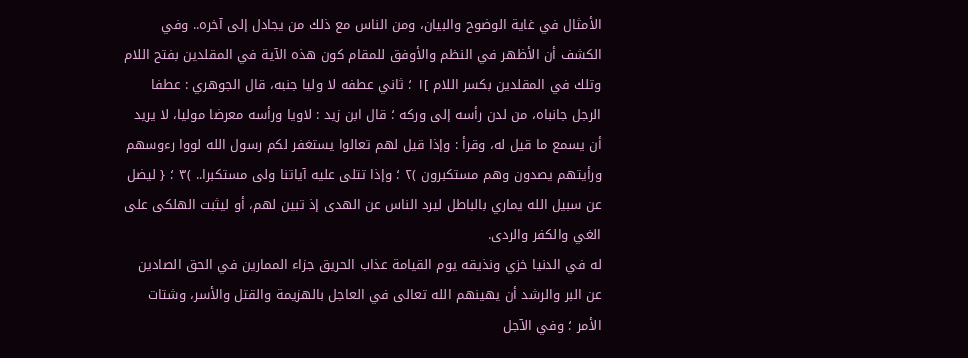الأمثال في غاية الوضوح والبيان، ومن الناس مع ذلك من يجادل إلى آخره.. وفي الكشف أن الأظهر في النظم والأوفق للمقام كون هذه الآية في المقلدين بفتح اللام وتلك في المقلدين بكسر اللام ]١ ؛ ثاني عطفه لا وليا جنبه، قال الجوهري : عطفا الرجل جانباه، من لدن رأسه إلى وركه ؛ قال ابن زيد : لاويا ورأسه معرضا موليا، لا يريد أن يسمع ما قيل له، وقرأ : وإذا قيل لهم تعالوا يستغفر لكم رسول الله لووا رءوسهم ورأيتهم يصدون وهم مستكبرون )٢ ؛ وإذا تتلى عليه آياتنا ولى مستكبرا.. )٣ ؛ { ليضل عن سبيل الله يماري بالباطل ليرد الناس عن الهدى إذ تبين لهم، أو ليثبت الهلكى على الغي والكفر والردى.
له في الدنيا خزي ونذيقه يوم القيامة عذاب الحريق جزاء الممارين في الحق الصادين عن البر والرشد أن يهينهم الله تعالى في العاجل بالهزيمة والقتل والأسر، وشتات الأمر ؛ وفي الآجل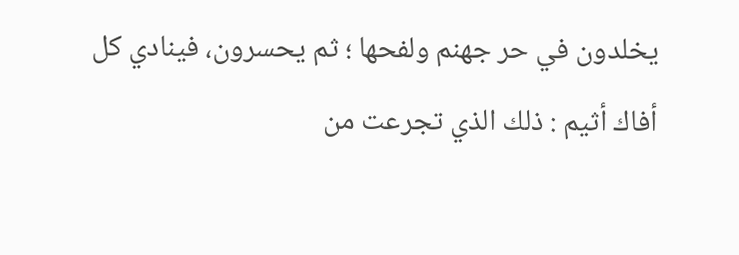يخلدون في حر جهنم ولفحها ؛ ثم يحسرون، فينادي كل أفاك أثيم : ذلك الذي تجرعت من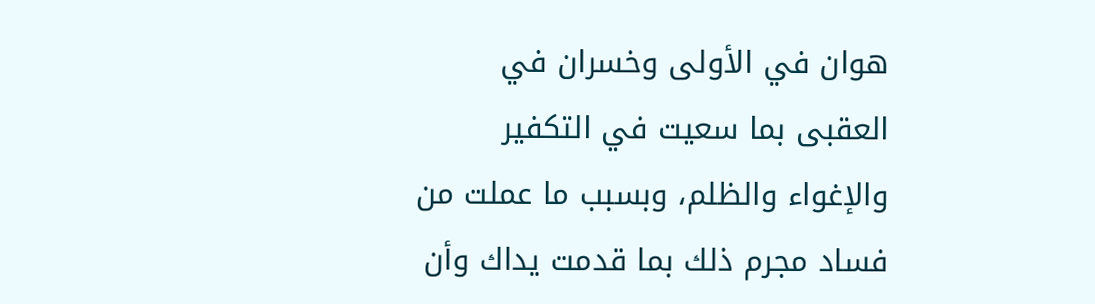هوان في الأولى وخسران في العقبى بما سعيت في التكفير والإغواء والظلم، وبسبب ما عملت من فساد مجرم ذلك بما قدمت يداك وأن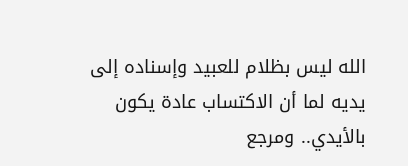الله ليس بظلام للعبيد وإسناده إلى يديه لما أن الاكتساب عادة يكون بالأيدي.. ومرجع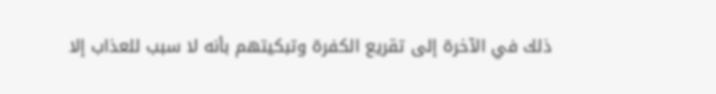ذلك في الآخرة إلى تقريع الكفرة وتبكيتهم بأنه لا سبب للعذاب إلا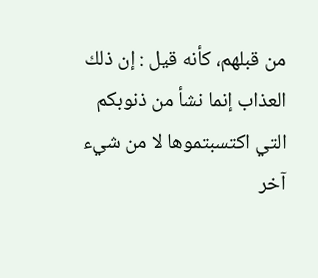من قبلهم، كأنه قيل : إن ذلك العذاب إنما نشأ من ذنوبكم التي اكتسبتموها لا من شيء آخر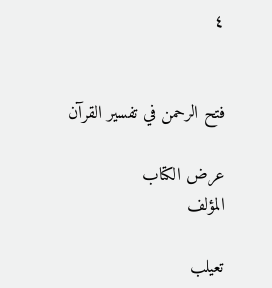٤


فتح الرحمن في تفسير القرآن

عرض الكتاب
المؤلف

تعيلب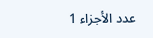عدد الأجزاء 1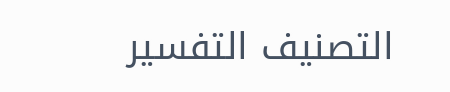التصنيف التفسير